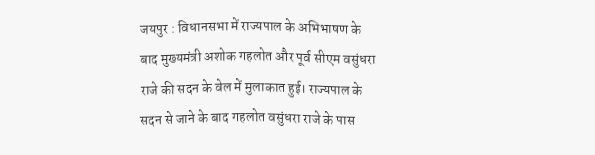जयपुर : विधानसभा में राज्यपाल के अभिभाषण के बाद मुख्यमंत्री अशोक गहलोत और पूर्व सीएम वसुंधरा राजे की सदन के वेल में मुलाकात हुई। राज्यपाल के सदन से जाने के बाद गहलोत वसुंधरा राजे के पास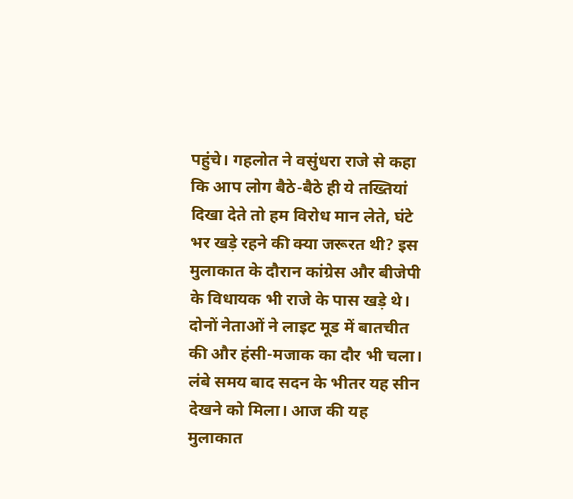पहुंचे। गहलोत ने वसुंधरा राजे से कहा कि आप लोग बैठे-बैठे ही ये तख्तियां दिखा देते तो हम विरोध मान लेते, घंटे भर खड़े रहने की क्या जरूरत थी? इस मुलाकात के दौरान कांग्रेस और बीजेपी के विधायक भी राजे के पास खड़े थे। दोनों नेताओं ने लाइट मूड में बातचीत की और हंसी-मजाक का दौर भी चला। लंबे समय बाद सदन के भीतर यह सीन देखने को मिला। आज की यह मुलाकात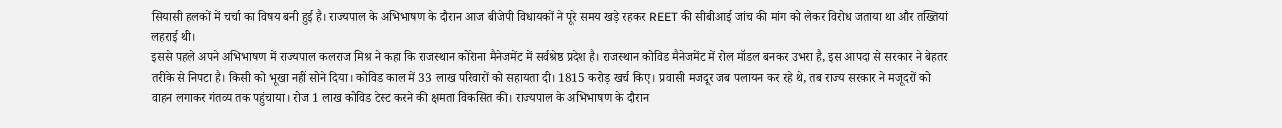सियासी हलकों में चर्चा का विषय बनी हुई है। राज्यपाल के अभिभाषण के दौरान आज बीजेपी विधायकों ने पूरे समय खड़े रहकर REET की सीबीआई जांच की मांग को लेकर विरोध जताया था और तख्तियां लहराई थी।
इससे पहले अपने अभिभाषण में राज्यपाल कलराज मिश्र ने कहा कि राजस्थान कोरेाना मैनेजमेंट में सर्वश्रेष्ठ प्रदेश है। राजस्थान कोविड मैनेजमेंट में रोल मॉडल बनकर उभरा है, इस आपदा से सरकार ने बेहतर तरीके से निपटा है। किसी को भूखा नहीं सोने दिया। कोविड काल में 33 लाख परिवारों को सहायता दी। 1815 करोड़ खर्च किए। प्रवासी मजदूर जब पलायन कर रहे थे, तब राज्य सरकार ने मजूदरों को वाहन लगाकर गंतव्य तक पहुंचाया। रोज 1 लाख कोविड टेस्ट करने की क्षमता विकसित की। राज्यपाल के अभिभाषण के दौरान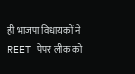ही भाजपा विधायकों ने REET पेपर लीक को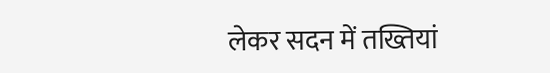लेकर सदन में तख्तियां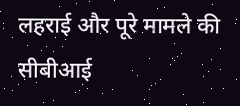लहराई और पूरे मामले की सीबीआई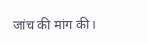जांच की मांग की।